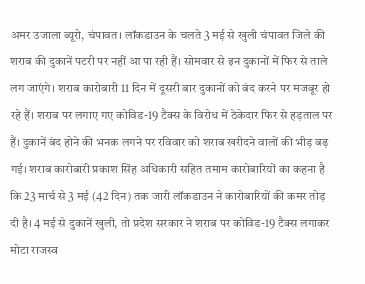अमर उजाला ब्यूरो, चंपावत। लॉकडाउन के चलते 3 मई से खुली चंपावत जिले की शराब की दुकानें पटरी पर नहीं आ पा रही हैं। सोमवार से इन दुकानों में फिर से ताले लग जाएंगे। शराब कारोबारी 11 दिन में दूसरी बार दुकानों को बंद करने पर मजबूर हो रहे हैं। शराब पर लगाए गए कोविड-19 टैक्स के विरोध में ठेकेदार फिर से हड़ताल पर हैं। दुकानें बंद होने की भनक लगने पर रविवार को शराब खरीदने वालों की भीड़ बढ़ गई। शराब कारोबारी प्रकाश सिंह अधिकारी सहित तमाम कारोबारियों का कहना है कि 23 मार्च से 3 मई (42 दिन) तक जारी लॉकडाउन ने कारोबारियों की कमर तोड़ दी है। 4 मई से दुकानें खुली, तो प्रदेश सरकार ने शराब पर कोविड-19 टैक्स लगाकर मोटा राजस्व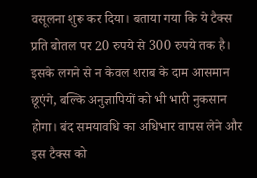वसूलना शुरू कर दिया। बताया गया कि ये टैक्स प्रति बोतल पर 20 रुपये से 300 रुपये तक है। इसके लगने से न केवल शराब के दाम आसमान छूएंगे, बल्कि अनुज्ञापियों को भी भारी नुकसान होगा। बंद समयावधि का अधिभार वापस लेने और इस टैक्स को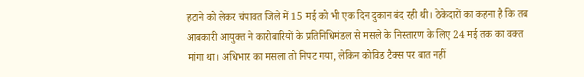हटाने को लेकर चंपावत जिले में 15 मई को भी एक दिन दुकान बंद रही थी। ठेकेदारों का कहना है कि तब आबकारी आयुक्त ने कारोबारियों के प्रतिनिधिमंडल से मसले के निस्तारण के लिए 24 मई तक का वक्त मांगा था। अधिभार का मसला तो निपट गया, लेकिन कोविड टैक्स पर बात नहीं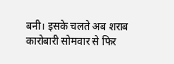बनी। इसके चलते अब शराब कारोबारी सोमवार से फिर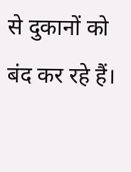से दुकानों को बंद कर रहे हैं।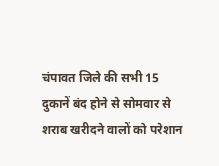चंपावत जिले की सभी 15 दुकानें बंद होने से सोमवार से शराब खरीदने वालों को परेशान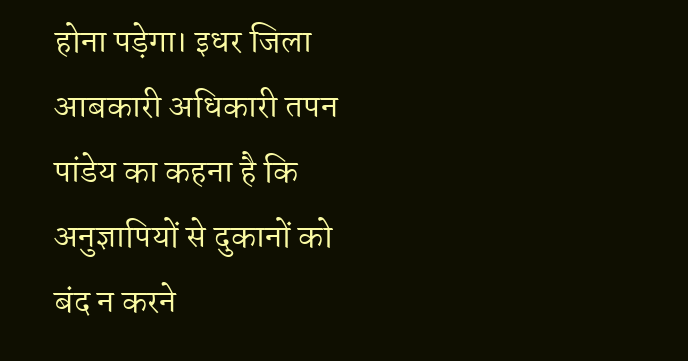होना पड़ेगा। इधर जिला आबकारी अधिकारी तपन पांडेय का कहना है कि अनुज्ञापियों से दुकानों को बंद न करने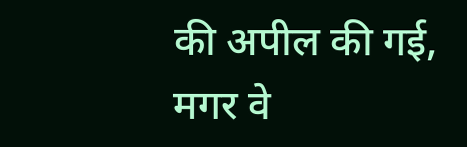की अपील की गई, मगर वे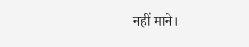नहीं माने।